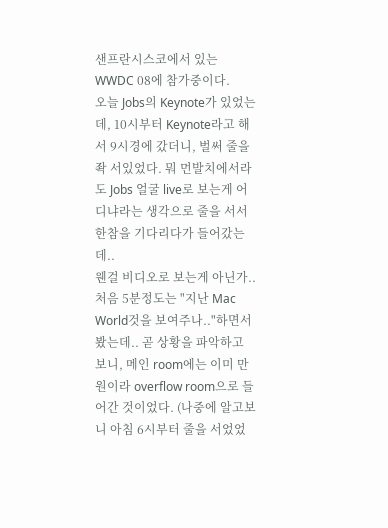샌프란시스코에서 있는 WWDC 08에 참가중이다.
오늘 Jobs의 Keynote가 있었는데, 10시부터 Keynote라고 해서 9시경에 갔더니, 벌써 줄을 좍 서있었다. 뭐 먼발치에서라도 Jobs 얼굴 live로 보는게 어디냐라는 생각으로 줄을 서서 한참을 기다리다가 들어갔는데..
웬걸 비디오로 보는게 아닌가.. 처음 5분정도는 "지난 Mac World것을 보여주나.."하면서 봤는데.. 곧 상황을 파악하고 보니, 메인 room에는 이미 만원이라 overflow room으로 들어간 것이었다. (나중에 알고보니 아침 6시부터 줄을 서었었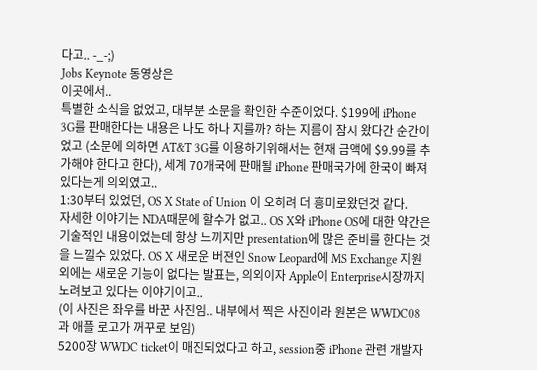다고.. -_-;)
Jobs Keynote 동영상은
이곳에서..
특별한 소식을 없었고, 대부분 소문을 확인한 수준이었다. $199에 iPhone 3G를 판매한다는 내용은 나도 하나 지를까? 하는 지름이 잠시 왔다간 순간이었고 (소문에 의하면 AT&T 3G를 이용하기위해서는 현재 금액에 $9.99를 추가해야 한다고 한다), 세계 70개국에 판매될 iPhone 판매국가에 한국이 빠져있다는게 의외였고..
1:30부터 있었던, OS X State of Union 이 오히려 더 흥미로왔던것 같다.
자세한 이야기는 NDA때문에 할수가 없고.. OS X와 iPhone OS에 대한 약간은 기술적인 내용이었는데 항상 느끼지만 presentation에 많은 준비를 한다는 것을 느낄수 있었다. OS X 새로운 버젼인 Snow Leopard에 MS Exchange 지원외에는 새로운 기능이 없다는 발표는, 의외이자 Apple이 Enterprise시장까지 노려보고 있다는 이야기이고..
(이 사진은 좌우를 바꾼 사진임.. 내부에서 찍은 사진이라 원본은 WWDC08과 애플 로고가 꺼꾸로 보임)
5200장 WWDC ticket이 매진되었다고 하고, session중 iPhone 관련 개발자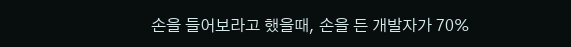손을 들어보라고 했을때, 손을 든 개발자가 70%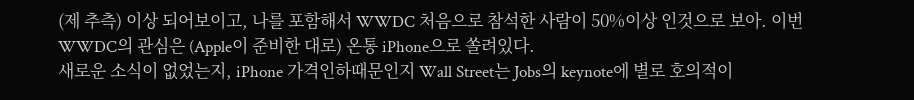(제 추측) 이상 되어보이고, 나를 포함해서 WWDC 처음으로 참석한 사람이 50%이상 인것으로 보아. 이번 WWDC의 관심은 (Apple이 준비한 대로) 온통 iPhone으로 쏠려있다.
새로운 소식이 없었는지, iPhone 가격인하때문인지 Wall Street는 Jobs의 keynote에 별로 호의적이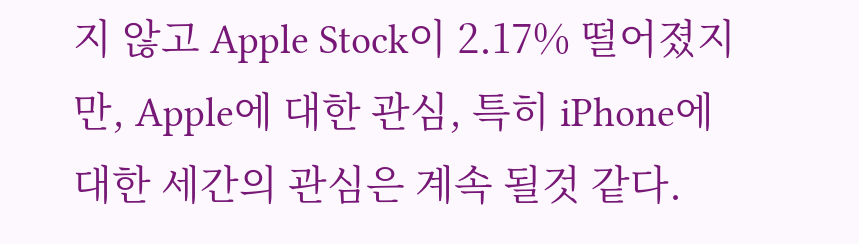지 않고 Apple Stock이 2.17% 떨어졌지만, Apple에 대한 관심, 특히 iPhone에 대한 세간의 관심은 계속 될것 같다.